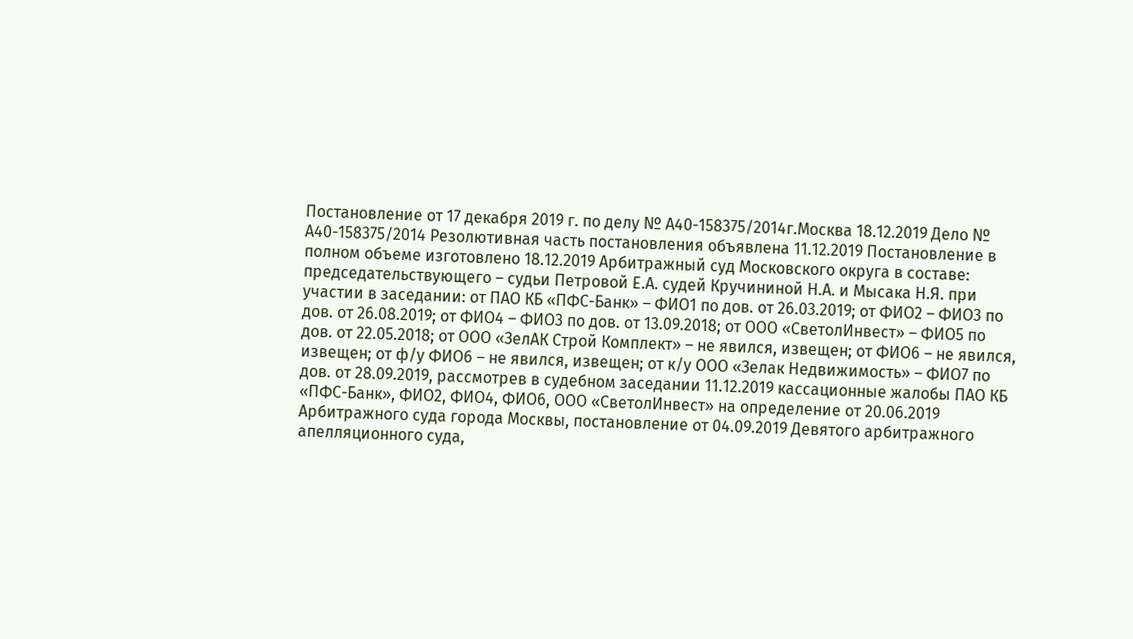Постановление от 17 декабря 2019 г. по делу № А40-158375/2014г.Москва 18.12.2019 Дело № А40-158375/2014 Резолютивная часть постановления объявлена 11.12.2019 Постановление в полном объеме изготовлено 18.12.2019 Арбитражный суд Московского округа в составе: председательствующего – судьи Петровой Е.А. судей Кручининой Н.А. и Мысака Н.Я. при участии в заседании: от ПАО КБ «ПФС-Банк» – ФИО1 по дов. от 26.03.2019; от ФИО2 – ФИО3 по дов. от 26.08.2019; от ФИО4 – ФИО3 по дов. от 13.09.2018; от ООО «СветолИнвест» – ФИО5 по дов. от 22.05.2018; от ООО «ЗелАК Строй Комплект» – не явился, извещен; от ФИО6 – не явился, извещен; от ф/у ФИО6 – не явился, извещен; от к/у ООО «Зелак Недвижимость» – ФИО7 по дов. от 28.09.2019, рассмотрев в судебном заседании 11.12.2019 кассационные жалобы ПАО КБ «ПФС-Банк», ФИО2, ФИО4, ФИО6, ООО «СветолИнвест» на определение от 20.06.2019 Арбитражного суда города Москвы, постановление от 04.09.2019 Девятого арбитражного апелляционного суда,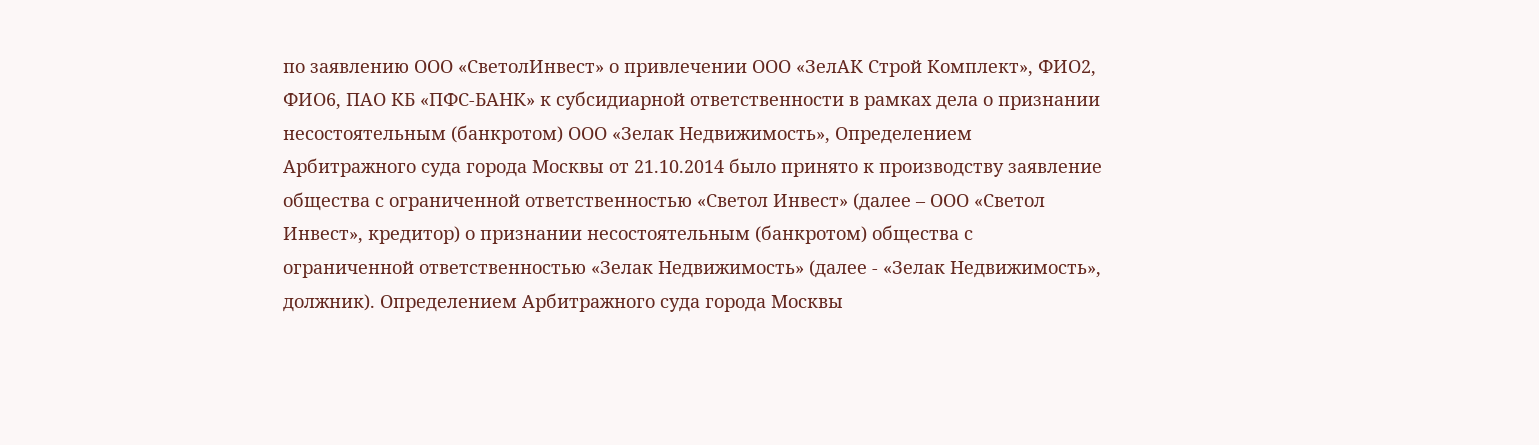по заявлению ООО «СветолИнвест» о привлечении ООО «ЗелАК Строй Комплект», ФИО2, ФИО6, ПАО КБ «ПФС-БАНК» к субсидиарной ответственности в рамках дела о признании несостоятельным (банкротом) ООО «Зелак Недвижимость», Определением Арбитражного суда города Москвы от 21.10.2014 было принято к производству заявление общества с ограниченной ответственностью «Светол Инвест» (далее – ООО «Светол Инвест», кредитор) о признании несостоятельным (банкротом) общества с ограниченной ответственностью «Зелак Недвижимость» (далее - «Зелак Недвижимость», должник). Определением Арбитражного суда города Москвы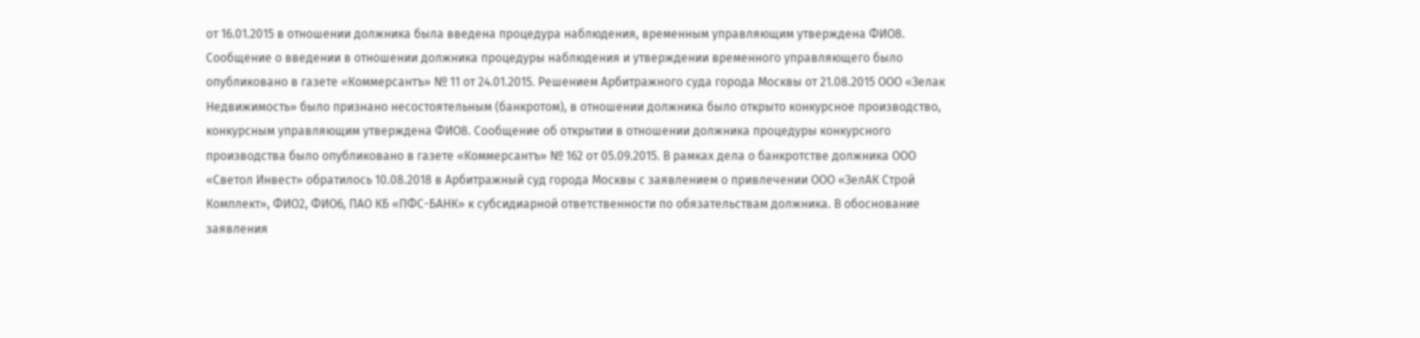от 16.01.2015 в отношении должника была введена процедура наблюдения, временным управляющим утверждена ФИО8. Сообщение о введении в отношении должника процедуры наблюдения и утверждении временного управляющего было опубликовано в газете «Коммерсантъ» № 11 от 24.01.2015. Решением Арбитражного суда города Москвы от 21.08.2015 ООО «Зелак Недвижимость» было признано несостоятельным (банкротом), в отношении должника было открыто конкурсное производство, конкурсным управляющим утверждена ФИО8. Сообщение об открытии в отношении должника процедуры конкурсного производства было опубликовано в газете «Коммерсантъ» № 162 от 05.09.2015. В рамках дела о банкротстве должника ООО «Светол Инвест» обратилось 10.08.2018 в Арбитражный суд города Москвы с заявлением о привлечении ООО «ЗелАК Строй Комплект», ФИО2, ФИО6, ПАО КБ «ПФС-БАНК» к субсидиарной ответственности по обязательствам должника. В обоснование заявления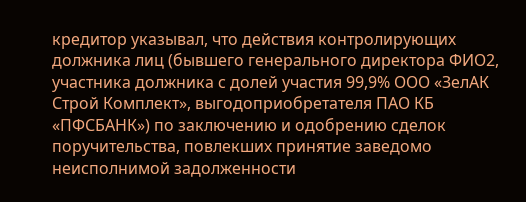кредитор указывал, что действия контролирующих должника лиц (бывшего генерального директора ФИО2, участника должника с долей участия 99,9% ООО «ЗелАК Строй Комплект», выгодоприобретателя ПАО КБ «ПФСБАНК») по заключению и одобрению сделок поручительства, повлекших принятие заведомо неисполнимой задолженности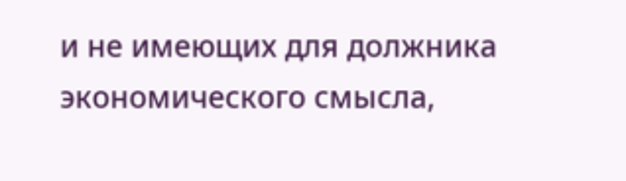и не имеющих для должника экономического смысла,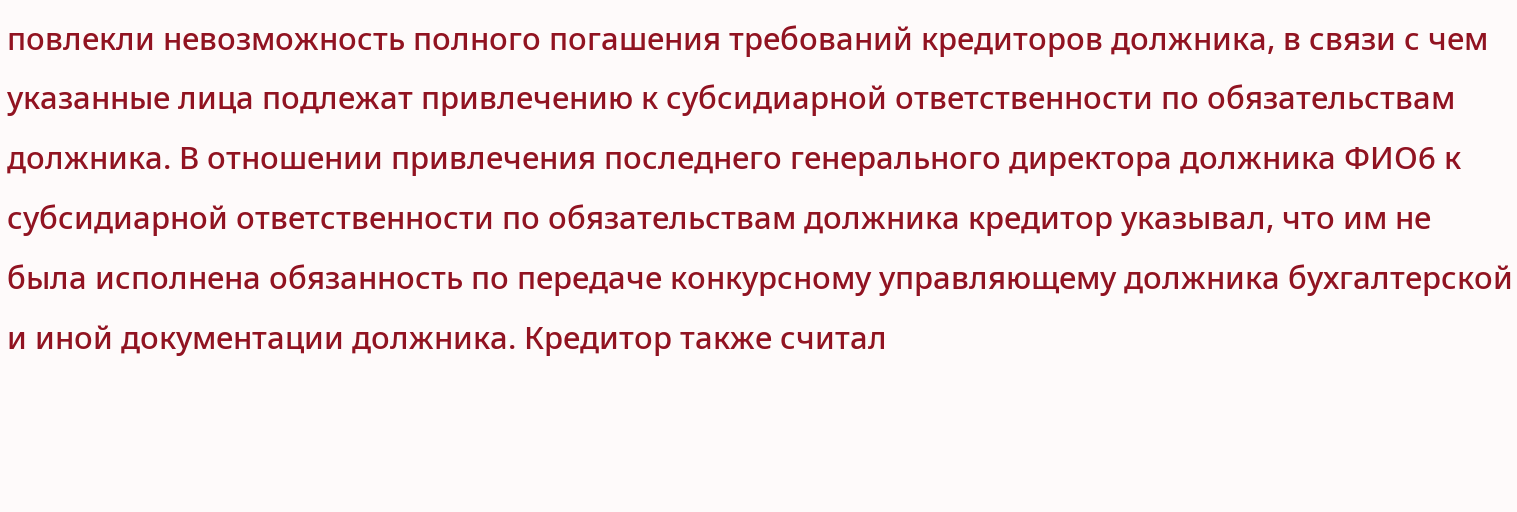повлекли невозможность полного погашения требований кредиторов должника, в связи с чем указанные лица подлежат привлечению к субсидиарной ответственности по обязательствам должника. В отношении привлечения последнего генерального директора должника ФИО6 к субсидиарной ответственности по обязательствам должника кредитор указывал, что им не была исполнена обязанность по передаче конкурсному управляющему должника бухгалтерской и иной документации должника. Кредитор также считал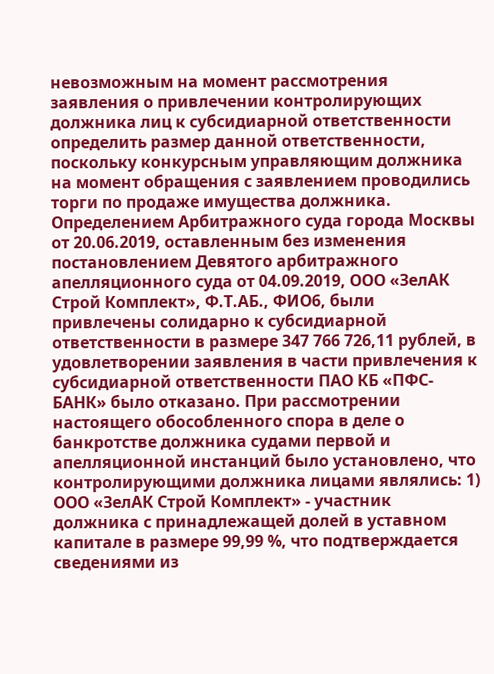невозможным на момент рассмотрения заявления о привлечении контролирующих должника лиц к субсидиарной ответственности определить размер данной ответственности, поскольку конкурсным управляющим должника на момент обращения с заявлением проводились торги по продаже имущества должника. Определением Арбитражного суда города Москвы от 20.06.2019, оставленным без изменения постановлением Девятого арбитражного апелляционного суда от 04.09.2019, ООО «ЗелАК Строй Комплект», Ф.Т.АБ., ФИО6, были привлечены солидарно к субсидиарной ответственности в размере 347 766 726,11 рублей, в удовлетворении заявления в части привлечения к субсидиарной ответственности ПАО КБ «ПФС-БАНК» было отказано. При рассмотрении настоящего обособленного спора в деле о банкротстве должника судами первой и апелляционной инстанций было установлено, что контролирующими должника лицами являлись: 1) ООО «ЗелАК Строй Комплект» - участник должника с принадлежащей долей в уставном капитале в размере 99,99 %, что подтверждается сведениями из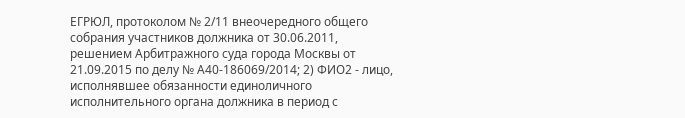ЕГРЮЛ, протоколом № 2/11 внеочередного общего собрания участников должника от 30.06.2011, решением Арбитражного суда города Москвы от 21.09.2015 по делу № А40-186069/2014; 2) ФИО2 - лицо, исполнявшее обязанности единоличного исполнительного органа должника в период с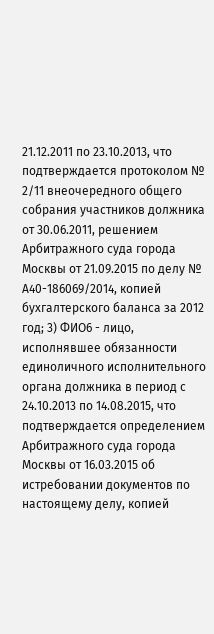21.12.2011 по 23.10.2013, что подтверждается протоколом № 2/11 внеочередного общего собрания участников должника от 30.06.2011, решением Арбитражного суда города Москвы от 21.09.2015 по делу № А40-186069/2014, копией бухгалтерского баланса за 2012 год; 3) ФИО6 - лицо, исполнявшее обязанности единоличного исполнительного органа должника в период с 24.10.2013 по 14.08.2015, что подтверждается определением Арбитражного суда города Москвы от 16.03.2015 об истребовании документов по настоящему делу, копией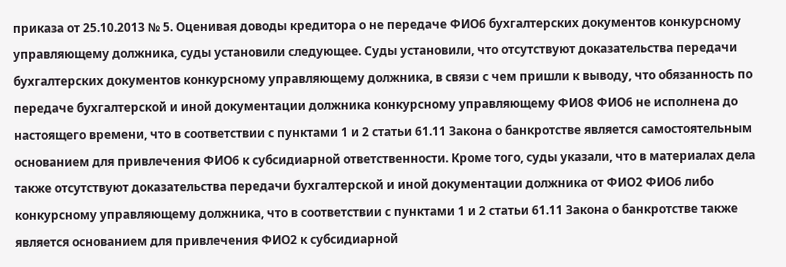приказа от 25.10.2013 № 5. Оценивая доводы кредитора о не передаче ФИО6 бухгалтерских документов конкурсному управляющему должника, суды установили следующее. Суды установили, что отсутствуют доказательства передачи бухгалтерских документов конкурсному управляющему должника, в связи с чем пришли к выводу, что обязанность по передаче бухгалтерской и иной документации должника конкурсному управляющему ФИО8 ФИО6 не исполнена до настоящего времени, что в соответствии с пунктами 1 и 2 статьи 61.11 Закона о банкротстве является самостоятельным основанием для привлечения ФИО6 к субсидиарной ответственности. Кроме того, суды указали, что в материалах дела также отсутствуют доказательства передачи бухгалтерской и иной документации должника от ФИО2 ФИО6 либо конкурсному управляющему должника, что в соответствии с пунктами 1 и 2 статьи 61.11 Закона о банкротстве также является основанием для привлечения ФИО2 к субсидиарной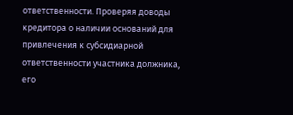ответственности. Проверяя доводы кредитора о наличии оснований для привлечения к субсидиарной ответственности участника должника, его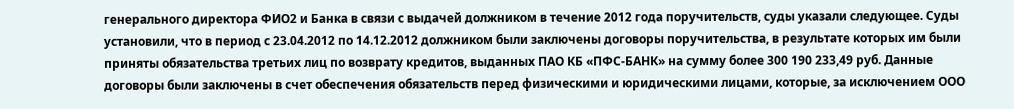генерального директора ФИО2 и Банка в связи с выдачей должником в течение 2012 года поручительств, суды указали следующее. Суды установили, что в период с 23.04.2012 по 14.12.2012 должником были заключены договоры поручительства, в результате которых им были приняты обязательства третьих лиц по возврату кредитов, выданных ПАО КБ «ПФС-БАНК» на сумму более 300 190 233,49 руб. Данные договоры были заключены в счет обеспечения обязательств перед физическими и юридическими лицами, которые, за исключением ООО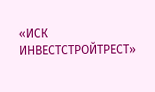«ИСК ИНВЕСТСТРОЙТРЕСТ»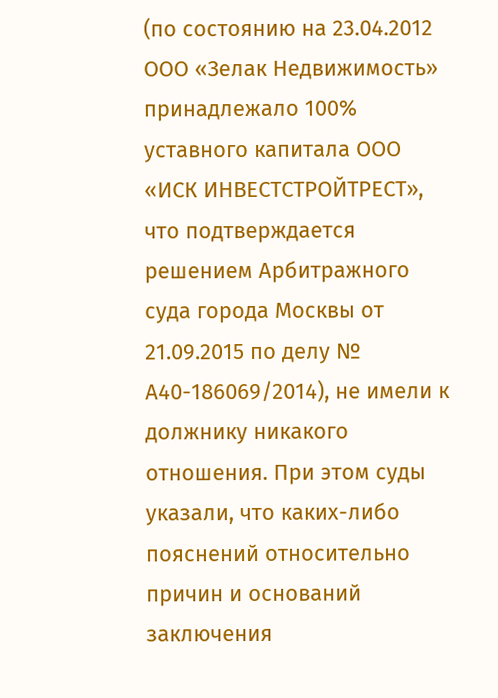(по состоянию на 23.04.2012 ООО «Зелак Недвижимость» принадлежало 100% уставного капитала ООО «ИСК ИНВЕСТСТРОЙТРЕСТ», что подтверждается решением Арбитражного суда города Москвы от 21.09.2015 по делу № А40-186069/2014), не имели к должнику никакого отношения. При этом суды указали, что каких-либо пояснений относительно причин и оснований заключения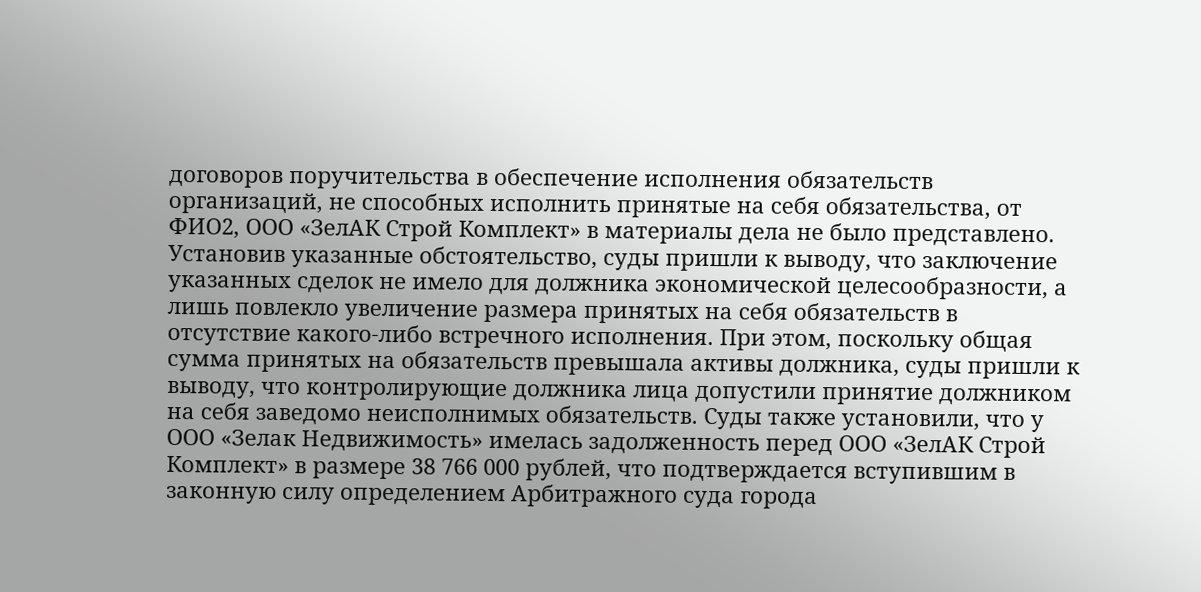договоров поручительства в обеспечение исполнения обязательств организаций, не способных исполнить принятые на себя обязательства, от ФИО2, ООО «ЗелАК Строй Комплект» в материалы дела не было представлено. Установив указанные обстоятельство, суды пришли к выводу, что заключение указанных сделок не имело для должника экономической целесообразности, а лишь повлекло увеличение размера принятых на себя обязательств в отсутствие какого-либо встречного исполнения. При этом, поскольку общая сумма принятых на обязательств превышала активы должника, суды пришли к выводу, что контролирующие должника лица допустили принятие должником на себя заведомо неисполнимых обязательств. Суды также установили, что у ООО «Зелак Недвижимость» имелась задолженность перед ООО «ЗелАК Строй Комплект» в размере 38 766 000 рублей, что подтверждается вступившим в законную силу определением Арбитражного суда города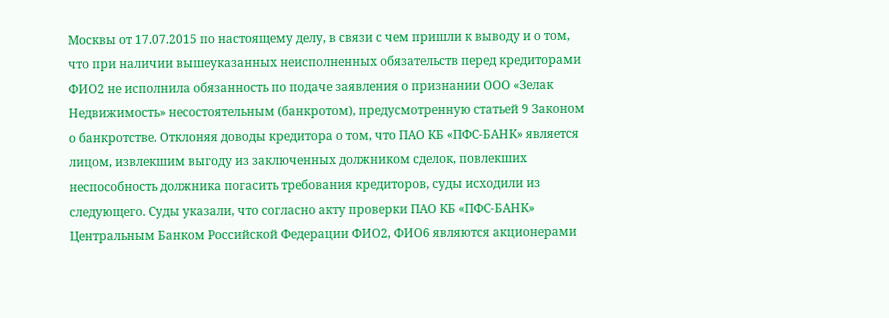Москвы от 17.07.2015 по настоящему делу, в связи с чем пришли к выводу и о том, что при наличии вышеуказанных неисполненных обязательств перед кредиторами ФИО2 не исполнила обязанность по подаче заявления о признании ООО «Зелак Недвижимость» несостоятельным (банкротом), предусмотренную статьей 9 Законом о банкротстве. Отклоняя доводы кредитора о том, что ПАО КБ «ПФС-БАНК» является лицом, извлекшим выгоду из заключенных должником сделок, повлекших неспособность должника погасить требования кредиторов, суды исходили из следующего. Суды указали, что согласно акту проверки ПАО КБ «ПФС-БАНК» Центральным Банком Российской Федерации ФИО2, ФИО6 являются акционерами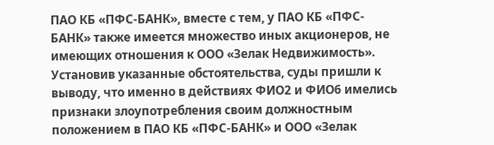ПАО КБ «ПФС-БАНК», вместе с тем, у ПАО КБ «ПФС-БАНК» также имеется множество иных акционеров, не имеющих отношения к ООО «Зелак Недвижимость». Установив указанные обстоятельства, суды пришли к выводу, что именно в действиях ФИО2 и ФИО6 имелись признаки злоупотребления своим должностным положением в ПАО КБ «ПФС-БАНК» и ООО «Зелак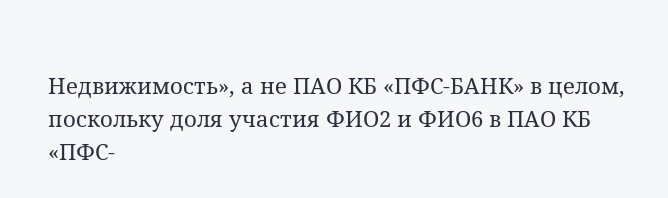Недвижимость», а не ПАО КБ «ПФС-БАНК» в целом, поскольку доля участия ФИО2 и ФИО6 в ПАО КБ «ПФС-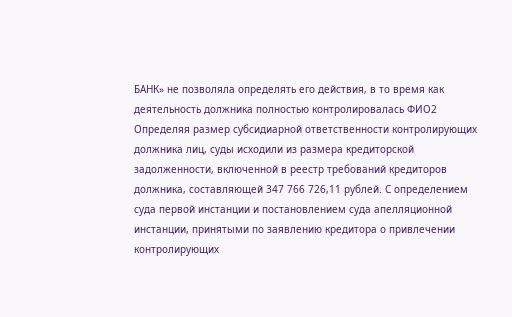БАНК» не позволяла определять его действия, в то время как деятельность должника полностью контролировалась ФИО2 Определяя размер субсидиарной ответственности контролирующих должника лиц, суды исходили из размера кредиторской задолженности, включенной в реестр требований кредиторов должника, составляющей 347 766 726,11 рублей. С определением суда первой инстанции и постановлением суда апелляционной инстанции, принятыми по заявлению кредитора о привлечении контролирующих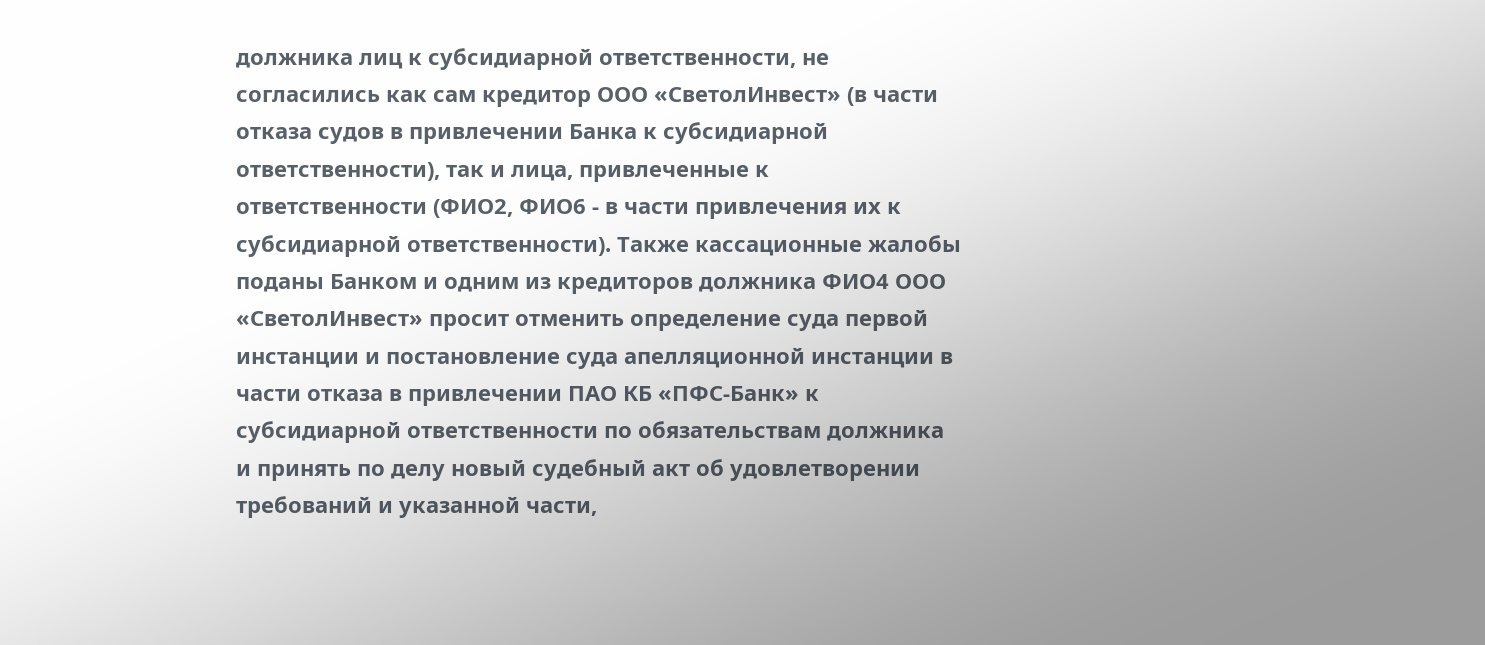должника лиц к субсидиарной ответственности, не согласились как сам кредитор ООО «СветолИнвест» (в части отказа судов в привлечении Банка к субсидиарной ответственности), так и лица, привлеченные к ответственности (ФИО2, ФИО6 - в части привлечения их к субсидиарной ответственности). Также кассационные жалобы поданы Банком и одним из кредиторов должника ФИО4 ООО «СветолИнвест» просит отменить определение суда первой инстанции и постановление суда апелляционной инстанции в части отказа в привлечении ПАО КБ «ПФС-Банк» к субсидиарной ответственности по обязательствам должника и принять по делу новый судебный акт об удовлетворении требований и указанной части,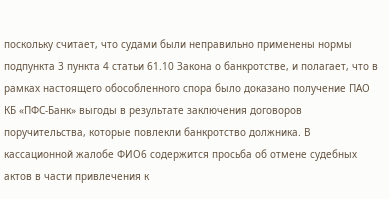поскольку считает, что судами были неправильно применены нормы подпункта 3 пункта 4 статьи 61.10 Закона о банкротстве, и полагает, что в рамках настоящего обособленного спора было доказано получение ПАО КБ «ПФС-Банк» выгоды в результате заключения договоров поручительства, которые повлекли банкротство должника. В кассационной жалобе ФИО6 содержится просьба об отмене судебных актов в части привлечения к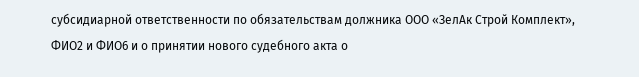субсидиарной ответственности по обязательствам должника ООО «ЗелАк Строй Комплект», ФИО2 и ФИО6 и о принятии нового судебного акта о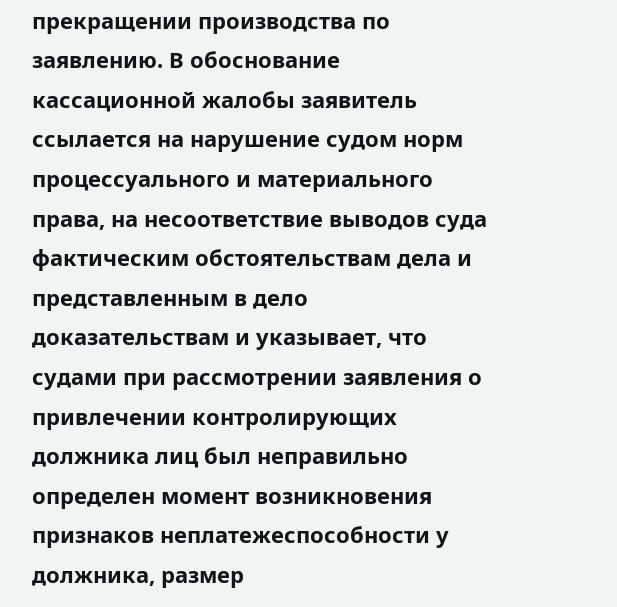прекращении производства по заявлению. В обоснование кассационной жалобы заявитель ссылается на нарушение судом норм процессуального и материального права, на несоответствие выводов суда фактическим обстоятельствам дела и представленным в дело доказательствам и указывает, что судами при рассмотрении заявления о привлечении контролирующих должника лиц был неправильно определен момент возникновения признаков неплатежеспособности у должника, размер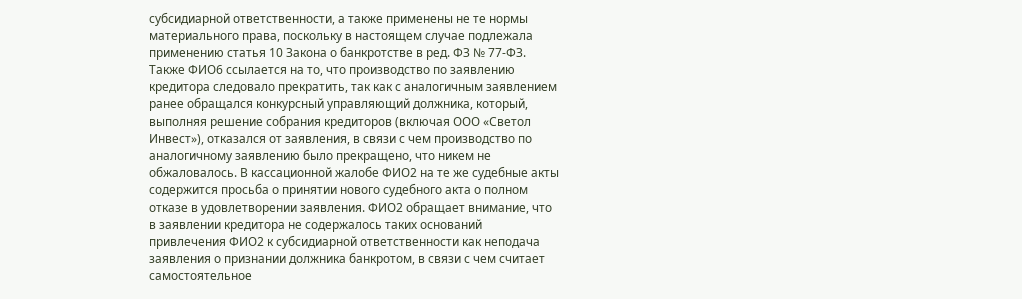субсидиарной ответственности, а также применены не те нормы материального права, поскольку в настоящем случае подлежала применению статья 10 Закона о банкротстве в ред. ФЗ № 77-ФЗ. Также ФИО6 ссылается на то, что производство по заявлению кредитора следовало прекратить, так как с аналогичным заявлением ранее обращался конкурсный управляющий должника, который, выполняя решение собрания кредиторов (включая ООО «Светол Инвест»), отказался от заявления, в связи с чем производство по аналогичному заявлению было прекращено, что никем не обжаловалось. В кассационной жалобе ФИО2 на те же судебные акты содержится просьба о принятии нового судебного акта о полном отказе в удовлетворении заявления. ФИО2 обращает внимание, что в заявлении кредитора не содержалось таких оснований привлечения ФИО2 к субсидиарной ответственности как неподача заявления о признании должника банкротом, в связи с чем считает самостоятельное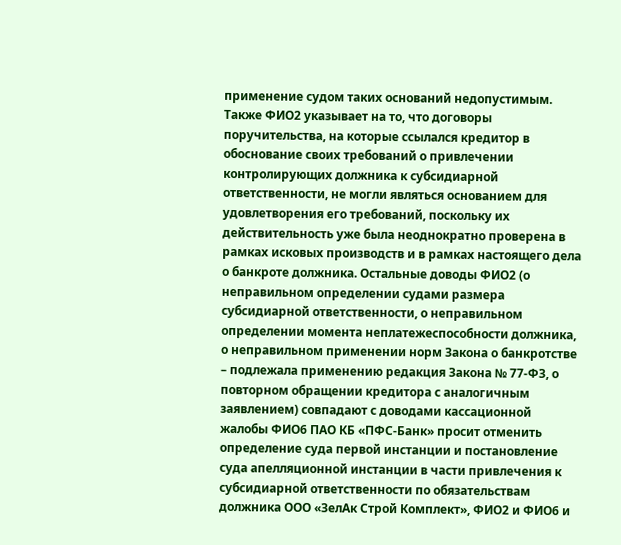применение судом таких оснований недопустимым. Также ФИО2 указывает на то, что договоры поручительства, на которые ссылался кредитор в обоснование своих требований о привлечении контролирующих должника к субсидиарной ответственности, не могли являться основанием для удовлетворения его требований, поскольку их действительность уже была неоднократно проверена в рамках исковых производств и в рамках настоящего дела о банкроте должника. Остальные доводы ФИО2 (о неправильном определении судами размера субсидиарной ответственности, о неправильном определении момента неплатежеспособности должника, о неправильном применении норм Закона о банкротстве – подлежала применению редакция Закона № 77-ФЗ, о повторном обращении кредитора с аналогичным заявлением) совпадают с доводами кассационной жалобы ФИО6 ПАО КБ «ПФС-Банк» просит отменить определение суда первой инстанции и постановление суда апелляционной инстанции в части привлечения к субсидиарной ответственности по обязательствам должника ООО «ЗелАк Строй Комплект», ФИО2 и ФИО6 и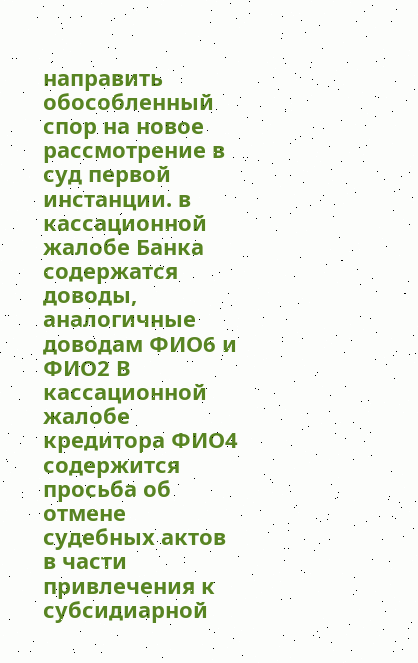направить обособленный спор на новое рассмотрение в суд первой инстанции. в кассационной жалобе Банка содержатся доводы, аналогичные доводам ФИО6 и ФИО2 В кассационной жалобе кредитора ФИО4 содержится просьба об отмене судебных актов в части привлечения к субсидиарной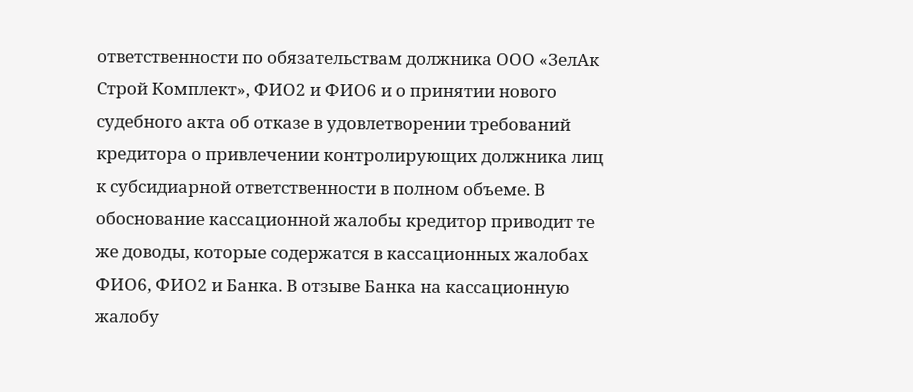ответственности по обязательствам должника ООО «ЗелАк Строй Комплект», ФИО2 и ФИО6 и о принятии нового судебного акта об отказе в удовлетворении требований кредитора о привлечении контролирующих должника лиц к субсидиарной ответственности в полном объеме. В обоснование кассационной жалобы кредитор приводит те же доводы, которые содержатся в кассационных жалобах ФИО6, ФИО2 и Банка. В отзыве Банка на кассационную жалобу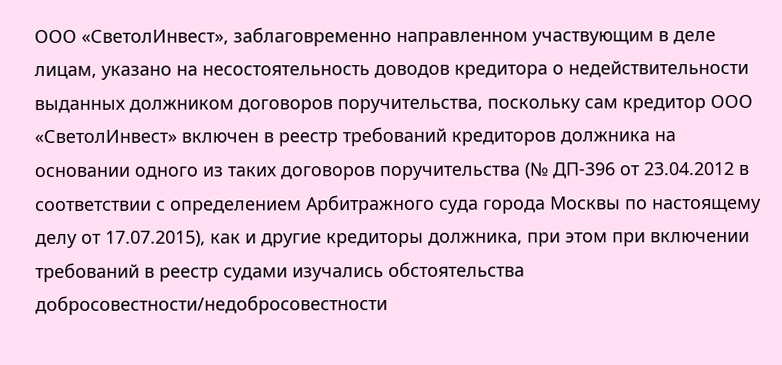ООО «СветолИнвест», заблаговременно направленном участвующим в деле лицам, указано на несостоятельность доводов кредитора о недействительности выданных должником договоров поручительства, поскольку сам кредитор ООО «СветолИнвест» включен в реестр требований кредиторов должника на основании одного из таких договоров поручительства (№ ДП-396 от 23.04.2012 в соответствии с определением Арбитражного суда города Москвы по настоящему делу от 17.07.2015), как и другие кредиторы должника, при этом при включении требований в реестр судами изучались обстоятельства добросовестности/недобросовестности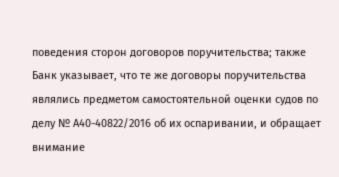поведения сторон договоров поручительства; также Банк указывает, что те же договоры поручительства являлись предметом самостоятельной оценки судов по делу № А40-40822/2016 об их оспаривании, и обращает внимание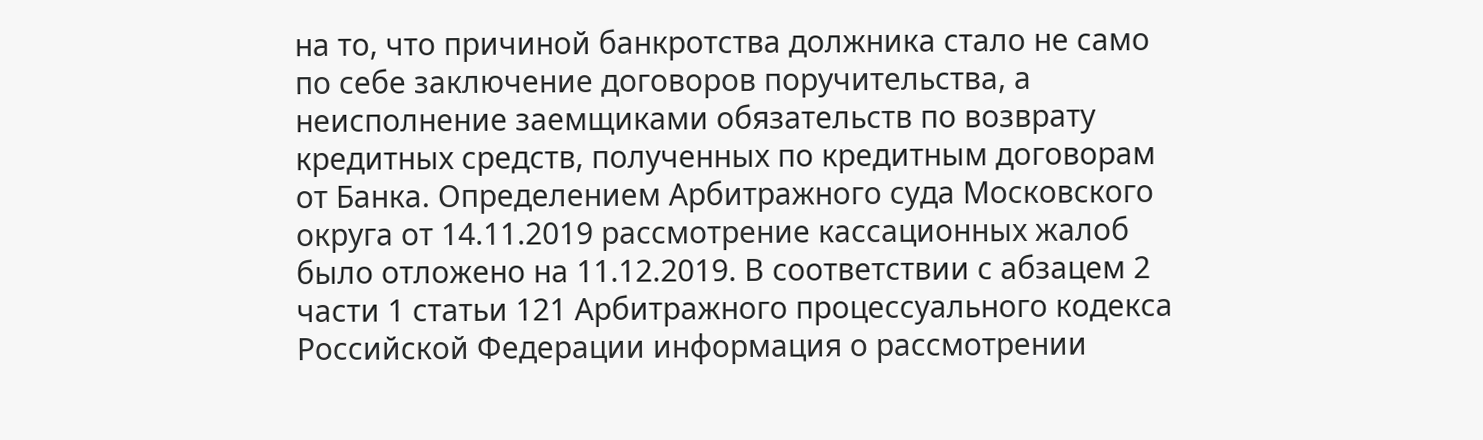на то, что причиной банкротства должника стало не само по себе заключение договоров поручительства, а неисполнение заемщиками обязательств по возврату кредитных средств, полученных по кредитным договорам от Банка. Определением Арбитражного суда Московского округа от 14.11.2019 рассмотрение кассационных жалоб было отложено на 11.12.2019. В соответствии с абзацем 2 части 1 статьи 121 Арбитражного процессуального кодекса Российской Федерации информация о рассмотрении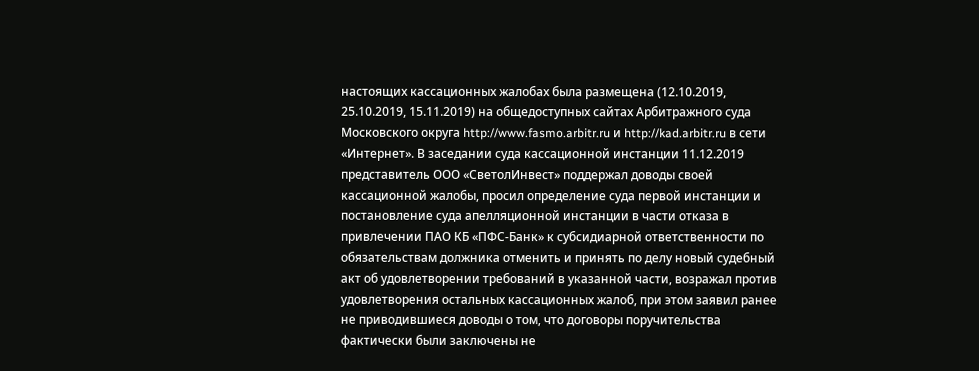настоящих кассационных жалобах была размещена (12.10.2019, 25.10.2019, 15.11.2019) на общедоступных сайтах Арбитражного суда Московского округа http://www.fasmo.arbitr.ru и http://kad.arbitr.ru в сети «Интернет». В заседании суда кассационной инстанции 11.12.2019 представитель ООО «СветолИнвест» поддержал доводы своей кассационной жалобы, просил определение суда первой инстанции и постановление суда апелляционной инстанции в части отказа в привлечении ПАО КБ «ПФС-Банк» к субсидиарной ответственности по обязательствам должника отменить и принять по делу новый судебный акт об удовлетворении требований в указанной части, возражал против удовлетворения остальных кассационных жалоб, при этом заявил ранее не приводившиеся доводы о том, что договоры поручительства фактически были заключены не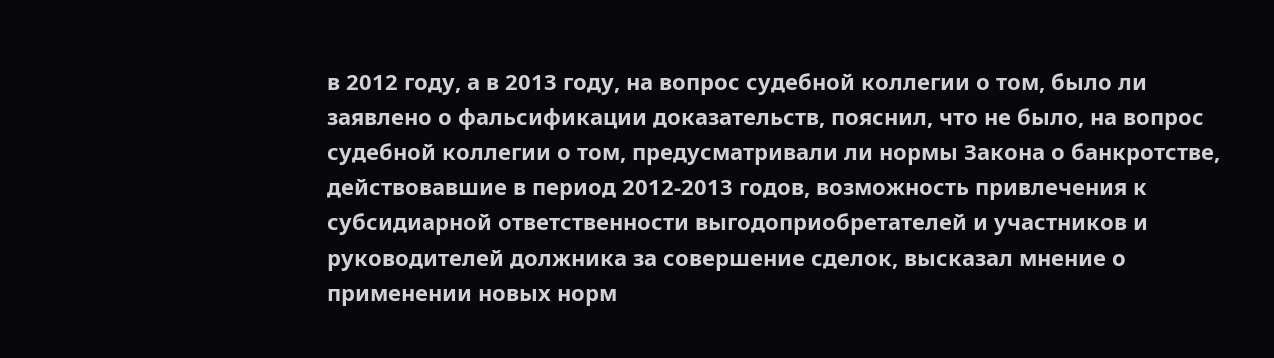в 2012 году, а в 2013 году, на вопрос судебной коллегии о том, было ли заявлено о фальсификации доказательств, пояснил, что не было, на вопрос судебной коллегии о том, предусматривали ли нормы Закона о банкротстве, действовавшие в период 2012-2013 годов, возможность привлечения к субсидиарной ответственности выгодоприобретателей и участников и руководителей должника за совершение сделок, высказал мнение о применении новых норм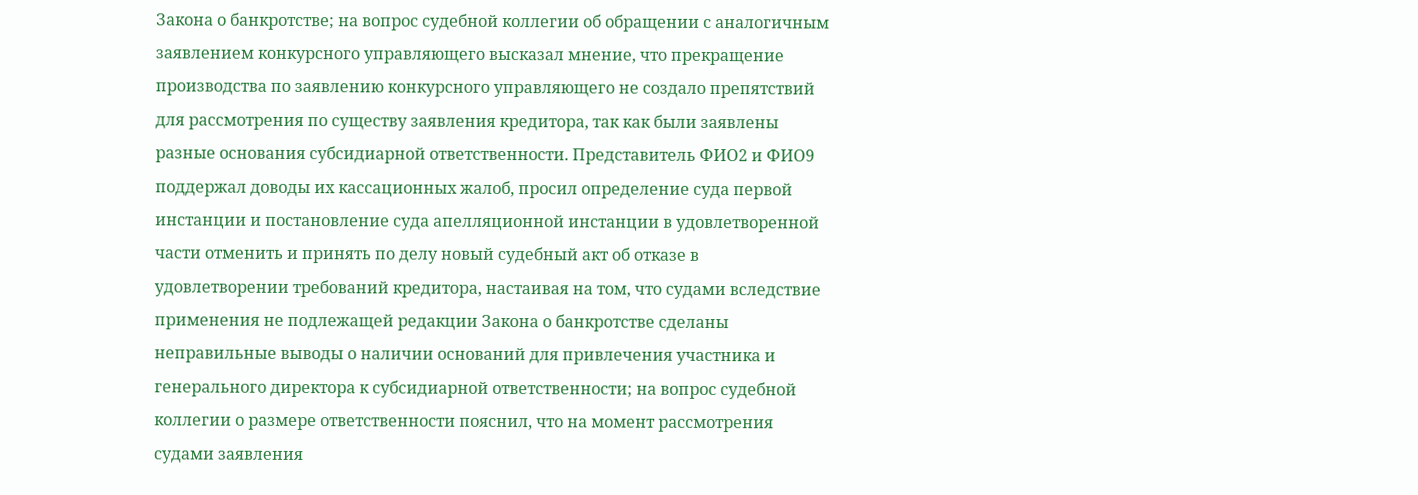Закона о банкротстве; на вопрос судебной коллегии об обращении с аналогичным заявлением конкурсного управляющего высказал мнение, что прекращение производства по заявлению конкурсного управляющего не создало препятствий для рассмотрения по существу заявления кредитора, так как были заявлены разные основания субсидиарной ответственности. Представитель ФИО2 и ФИО9 поддержал доводы их кассационных жалоб, просил определение суда первой инстанции и постановление суда апелляционной инстанции в удовлетворенной части отменить и принять по делу новый судебный акт об отказе в удовлетворении требований кредитора, настаивая на том, что судами вследствие применения не подлежащей редакции Закона о банкротстве сделаны неправильные выводы о наличии оснований для привлечения участника и генерального директора к субсидиарной ответственности; на вопрос судебной коллегии о размере ответственности пояснил, что на момент рассмотрения судами заявления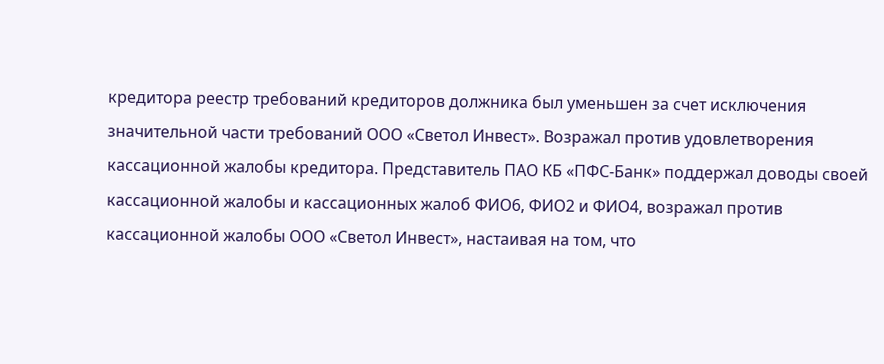кредитора реестр требований кредиторов должника был уменьшен за счет исключения значительной части требований ООО «Светол Инвест». Возражал против удовлетворения кассационной жалобы кредитора. Представитель ПАО КБ «ПФС-Банк» поддержал доводы своей кассационной жалобы и кассационных жалоб ФИО6, ФИО2 и ФИО4, возражал против кассационной жалобы ООО «Светол Инвест», настаивая на том, что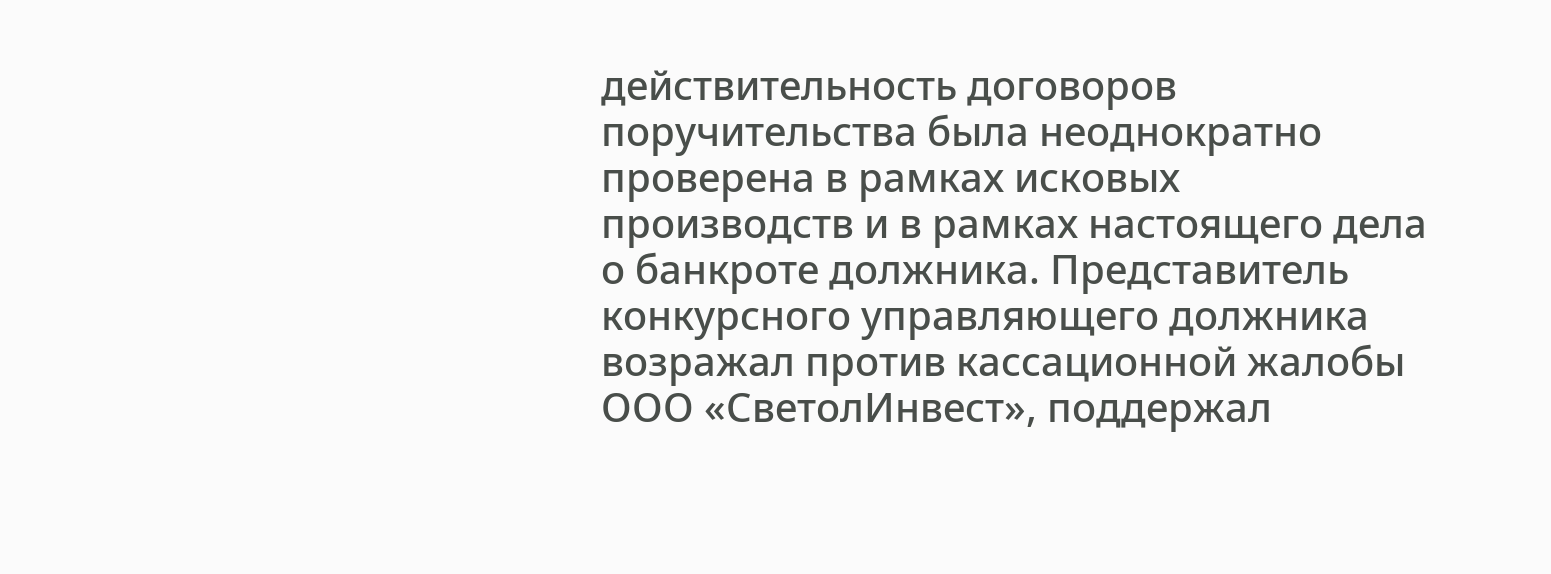действительность договоров поручительства была неоднократно проверена в рамках исковых производств и в рамках настоящего дела о банкроте должника. Представитель конкурсного управляющего должника возражал против кассационной жалобы ООО «СветолИнвест», поддержал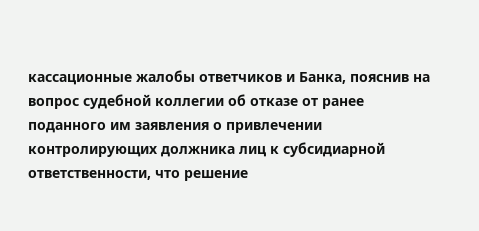кассационные жалобы ответчиков и Банка, пояснив на вопрос судебной коллегии об отказе от ранее поданного им заявления о привлечении контролирующих должника лиц к субсидиарной ответственности, что решение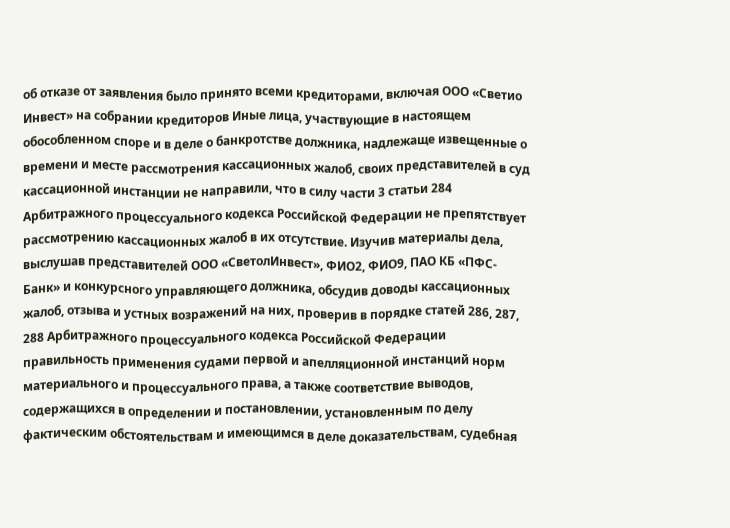об отказе от заявления было принято всеми кредиторами, включая ООО «Светио Инвест» на собрании кредиторов Иные лица, участвующие в настоящем обособленном споре и в деле о банкротстве должника, надлежаще извещенные о времени и месте рассмотрения кассационных жалоб, своих представителей в суд кассационной инстанции не направили, что в силу части 3 статьи 284 Арбитражного процессуального кодекса Российской Федерации не препятствует рассмотрению кассационных жалоб в их отсутствие. Изучив материалы дела, выслушав представителей ООО «СветолИнвест», ФИО2, ФИО9, ПАО КБ «ПФС-Банк» и конкурсного управляющего должника, обсудив доводы кассационных жалоб, отзыва и устных возражений на них, проверив в порядке статей 286, 287, 288 Арбитражного процессуального кодекса Российской Федерации правильность применения судами первой и апелляционной инстанций норм материального и процессуального права, а также соответствие выводов, содержащихся в определении и постановлении, установленным по делу фактическим обстоятельствам и имеющимся в деле доказательствам, судебная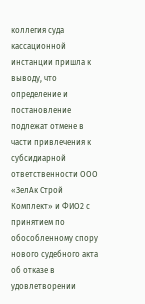коллегия суда кассационной инстанции пришла к выводу, что определение и постановление подлежат отмене в части привлечения к субсидиарной ответственности ООО «ЗелАк Строй Комплект» и ФИО2 с принятием по обособленному спору нового судебного акта об отказе в удовлетворении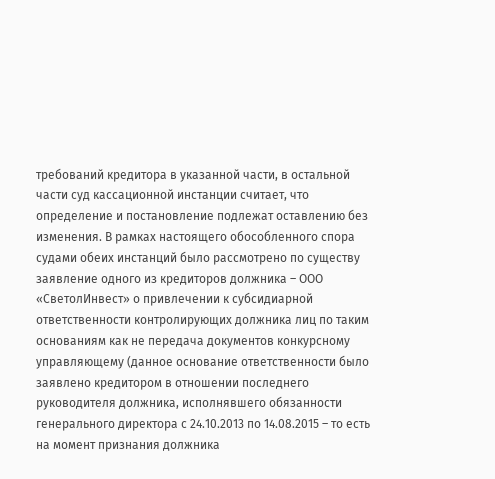требований кредитора в указанной части, в остальной части суд кассационной инстанции считает, что определение и постановление подлежат оставлению без изменения. В рамках настоящего обособленного спора судами обеих инстанций было рассмотрено по существу заявление одного из кредиторов должника – ООО «СветолИнвест» о привлечении к субсидиарной ответственности контролирующих должника лиц по таким основаниям как не передача документов конкурсному управляющему (данное основание ответственности было заявлено кредитором в отношении последнего руководителя должника, исполнявшего обязанности генерального директора с 24.10.2013 по 14.08.2015 – то есть на момент признания должника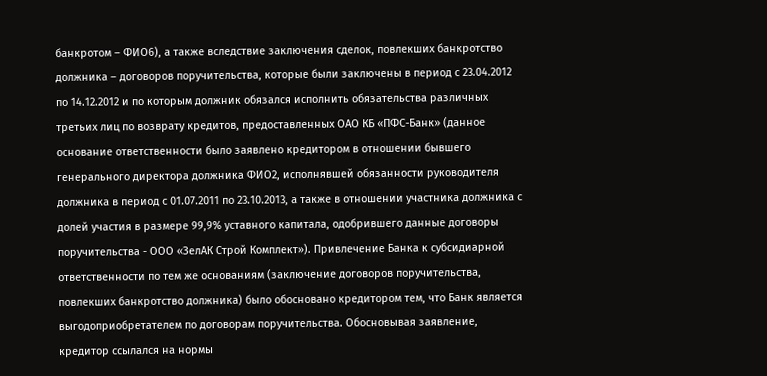банкротом – ФИО6), а также вследствие заключения сделок, повлекших банкротство должника – договоров поручительства, которые были заключены в период с 23.04.2012 по 14.12.2012 и по которым должник обязался исполнить обязательства различных третьих лиц по возврату кредитов, предоставленных ОАО КБ «ПФС-Банк» (данное основание ответственности было заявлено кредитором в отношении бывшего генерального директора должника ФИО2, исполнявшей обязанности руководителя должника в период с 01.07.2011 по 23.10.2013, а также в отношении участника должника с долей участия в размере 99,9% уставного капитала, одобрившего данные договоры поручительства - ООО «ЗелАК Строй Комплект»). Привлечение Банка к субсидиарной ответственности по тем же основаниям (заключение договоров поручительства, повлекших банкротство должника) было обосновано кредитором тем, что Банк является выгодоприобретателем по договорам поручительства. Обосновывая заявление, кредитор ссылался на нормы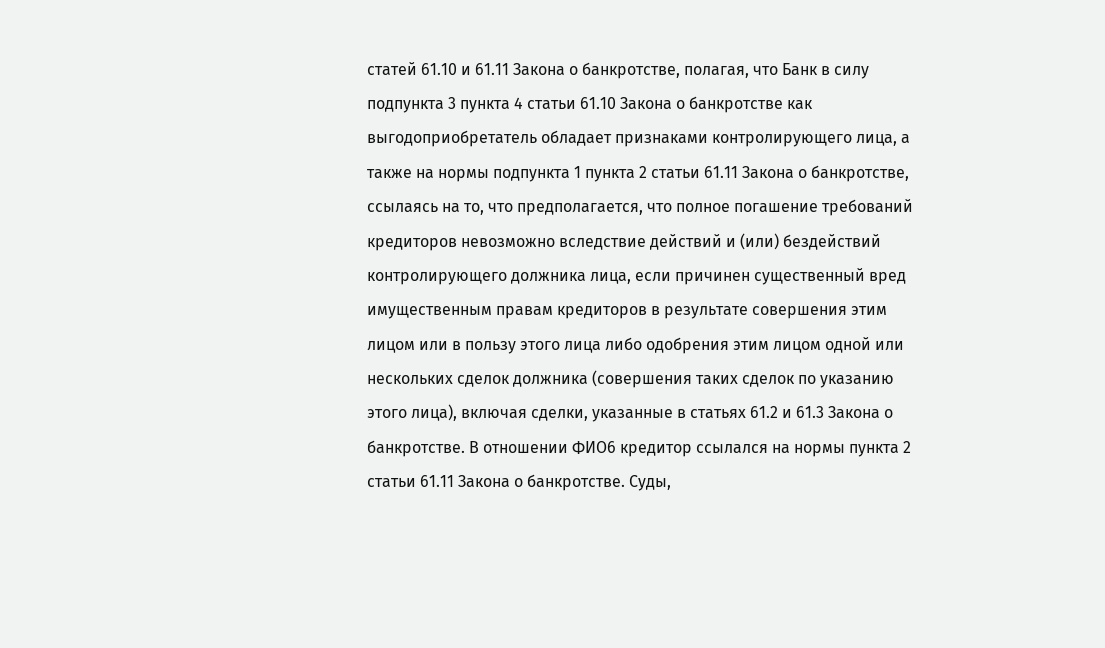статей 61.10 и 61.11 Закона о банкротстве, полагая, что Банк в силу подпункта 3 пункта 4 статьи 61.10 Закона о банкротстве как выгодоприобретатель обладает признаками контролирующего лица, а также на нормы подпункта 1 пункта 2 статьи 61.11 Закона о банкротстве, ссылаясь на то, что предполагается, что полное погашение требований кредиторов невозможно вследствие действий и (или) бездействий контролирующего должника лица, если причинен существенный вред имущественным правам кредиторов в результате совершения этим лицом или в пользу этого лица либо одобрения этим лицом одной или нескольких сделок должника (совершения таких сделок по указанию этого лица), включая сделки, указанные в статьях 61.2 и 61.3 Закона о банкротстве. В отношении ФИО6 кредитор ссылался на нормы пункта 2 статьи 61.11 Закона о банкротстве. Суды,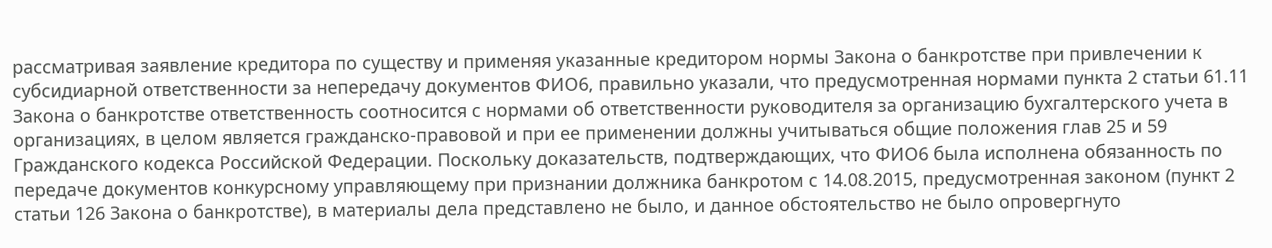рассматривая заявление кредитора по существу и применяя указанные кредитором нормы Закона о банкротстве при привлечении к субсидиарной ответственности за непередачу документов ФИО6, правильно указали, что предусмотренная нормами пункта 2 статьи 61.11 Закона о банкротстве ответственность соотносится с нормами об ответственности руководителя за организацию бухгалтерского учета в организациях, в целом является гражданско-правовой и при ее применении должны учитываться общие положения глав 25 и 59 Гражданского кодекса Российской Федерации. Поскольку доказательств, подтверждающих, что ФИО6 была исполнена обязанность по передаче документов конкурсному управляющему при признании должника банкротом с 14.08.2015, предусмотренная законом (пункт 2 статьи 126 Закона о банкротстве), в материалы дела представлено не было, и данное обстоятельство не было опровергнуто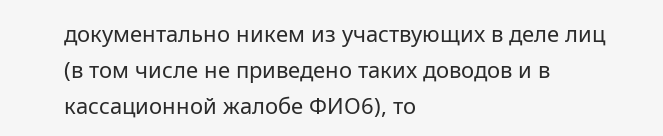документально никем из участвующих в деле лиц (в том числе не приведено таких доводов и в кассационной жалобе ФИО6), то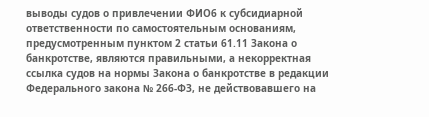выводы судов о привлечении ФИО6 к субсидиарной ответственности по самостоятельным основаниям, предусмотренным пунктом 2 статьи 61.11 Закона о банкротстве, являются правильными, а некорректная ссылка судов на нормы Закона о банкротстве в редакции Федерального закона № 266-ФЗ, не действовавшего на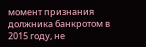момент признания должника банкротом в 2015 году, не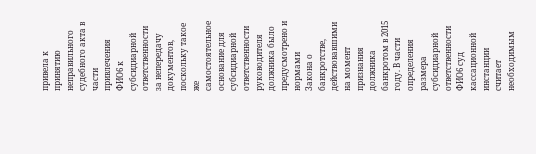привела к принятию неправильного судебного акта в части привлечения ФИО6 к субсидиарной ответственности за непередачу документов, поскольку такое же самостоятельное основание для субсидиарной ответственности руководителя должника было предусмотрено и нормами Закона о банкротстве, действовавшими на момент признания должника банкротом в 2015 году. В части определения размера субсидиарной ответственности ФИО6 суд кассационной инстанции считает необходимым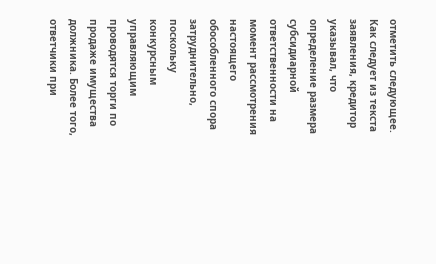отметить следующее. Как следует из текста заявления, кредитор указывал, что определение размера субсидиарной ответственности на момент рассмотрения настоящего обособленного спора затруднительно, поскольку конкурсным управляющим проводятся торги по продаже имущества должника. Более того, ответчики при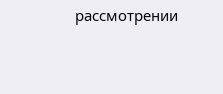рассмотрении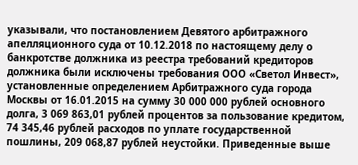указывали, что постановлением Девятого арбитражного апелляционного суда от 10.12.2018 по настоящему делу о банкротстве должника из реестра требований кредиторов должника были исключены требования ООО «Светол Инвест», установленные определением Арбитражного суда города Москвы от 16.01.2015 на сумму 30 000 000 рублей основного долга, 3 069 863,01 рублей процентов за пользование кредитом, 74 345,46 рублей расходов по уплате государственной пошлины, 209 068,87 рублей неустойки. Приведенные выше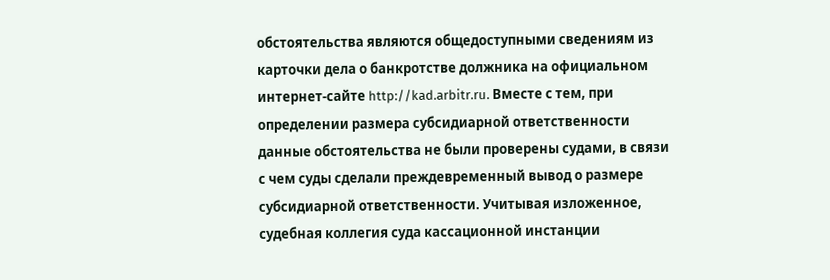обстоятельства являются общедоступными сведениям из карточки дела о банкротстве должника на официальном интернет-сайте http://kad.arbitr.ru. Вместе с тем, при определении размера субсидиарной ответственности данные обстоятельства не были проверены судами, в связи с чем суды сделали преждевременный вывод о размере субсидиарной ответственности. Учитывая изложенное, судебная коллегия суда кассационной инстанции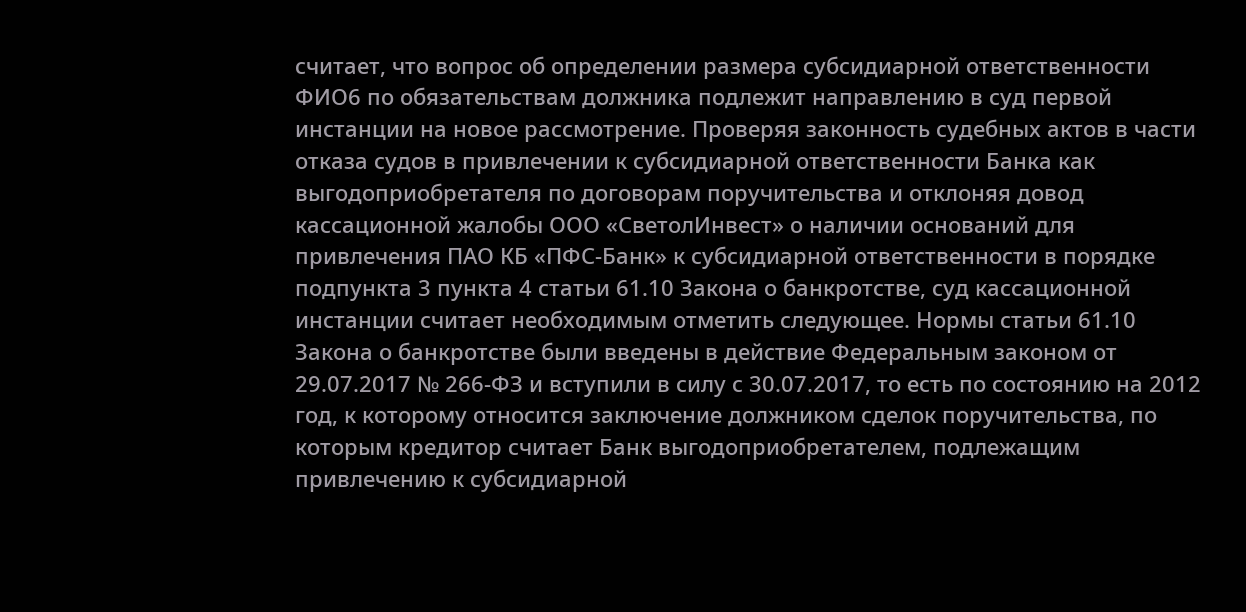считает, что вопрос об определении размера субсидиарной ответственности ФИО6 по обязательствам должника подлежит направлению в суд первой инстанции на новое рассмотрение. Проверяя законность судебных актов в части отказа судов в привлечении к субсидиарной ответственности Банка как выгодоприобретателя по договорам поручительства и отклоняя довод кассационной жалобы ООО «СветолИнвест» о наличии оснований для привлечения ПАО КБ «ПФС-Банк» к субсидиарной ответственности в порядке подпункта 3 пункта 4 статьи 61.10 Закона о банкротстве, суд кассационной инстанции считает необходимым отметить следующее. Нормы статьи 61.10 Закона о банкротстве были введены в действие Федеральным законом от 29.07.2017 № 266-ФЗ и вступили в силу с 30.07.2017, то есть по состоянию на 2012 год, к которому относится заключение должником сделок поручительства, по которым кредитор считает Банк выгодоприобретателем, подлежащим привлечению к субсидиарной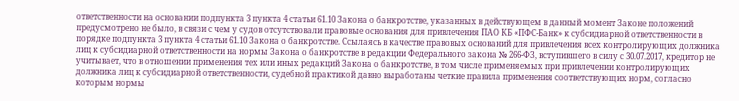ответственности на основании подпункта 3 пункта 4 статьи 61.10 Закона о банкротстве, указанных в действующем в данный момент Законе положений предусмотрено не было, в связи с чем у судов отсутствовали правовые основания для привлечения ПАО КБ «ПФС-Банк» к субсидиарной ответственности в порядке подпункта 3 пункта 4 статьи 61.10 Закона о банкротстве. Ссылаясь в качестве правовых оснований для привлечения всех контролирующих должника лиц к субсидиарной ответственности на нормы Закона о банкротстве в редакции Федерального закона № 266-ФЗ, вступившего в силу с 30.07.2017, кредитор не учитывает, что в отношении применения тех или иных редакций Закона о банкротстве, в том числе применяемых при привлечении контролирующих должника лиц к субсидиарной ответственности, судебной практикой давно выработаны четкие правила применения соответствующих норм, согласно которым нормы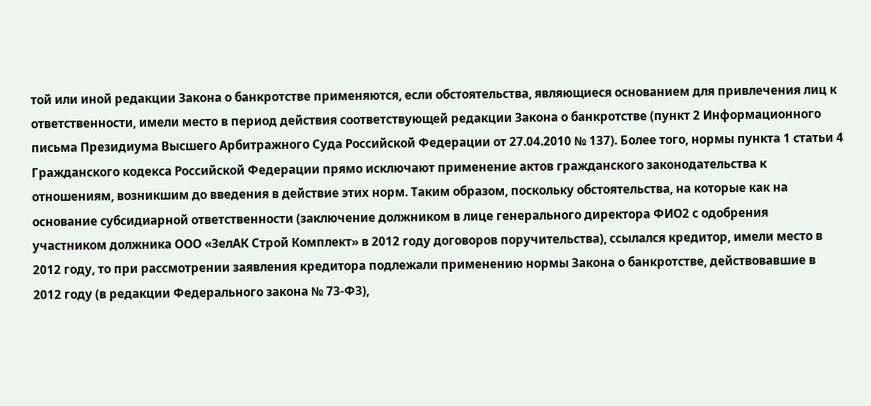той или иной редакции Закона о банкротстве применяются, если обстоятельства, являющиеся основанием для привлечения лиц к ответственности, имели место в период действия соответствующей редакции Закона о банкротстве (пункт 2 Информационного письма Президиума Высшего Арбитражного Суда Российской Федерации от 27.04.2010 № 137). Более того, нормы пункта 1 статьи 4 Гражданского кодекса Российской Федерации прямо исключают применение актов гражданского законодательства к отношениям, возникшим до введения в действие этих норм. Таким образом, поскольку обстоятельства, на которые как на основание субсидиарной ответственности (заключение должником в лице генерального директора ФИО2 с одобрения участником должника ООО «ЗелАК Строй Комплект» в 2012 году договоров поручительства), ссылался кредитор, имели место в 2012 году, то при рассмотрении заявления кредитора подлежали применению нормы Закона о банкротстве, действовавшие в 2012 году (в редакции Федерального закона № 73-ФЗ),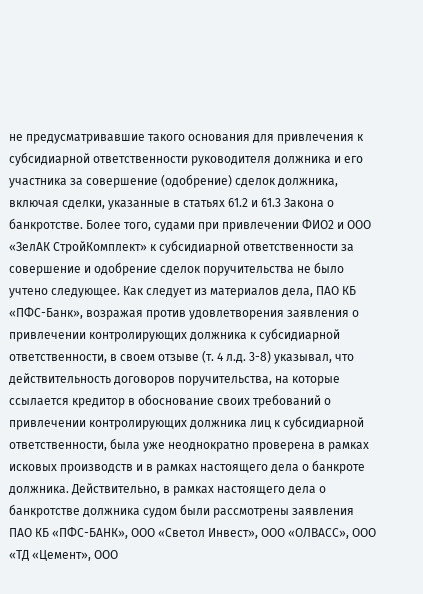не предусматривавшие такого основания для привлечения к субсидиарной ответственности руководителя должника и его участника за совершение (одобрение) сделок должника, включая сделки, указанные в статьях 61.2 и 61.3 Закона о банкротстве. Более того, судами при привлечении ФИО2 и ООО «ЗелАК СтройКомплект» к субсидиарной ответственности за совершение и одобрение сделок поручительства не было учтено следующее. Как следует из материалов дела, ПАО КБ «ПФС-Банк», возражая против удовлетворения заявления о привлечении контролирующих должника к субсидиарной ответственности, в своем отзыве (т. 4 л.д. 3-8) указывал, что действительность договоров поручительства, на которые ссылается кредитор в обоснование своих требований о привлечении контролирующих должника лиц к субсидиарной ответственности, была уже неоднократно проверена в рамках исковых производств и в рамках настоящего дела о банкроте должника. Действительно, в рамках настоящего дела о банкротстве должника судом были рассмотрены заявления ПАО КБ «ПФС-БАНК», ООО «Светол Инвест», ООО «ОЛВАСС», ООО «ТД «Цемент», ООО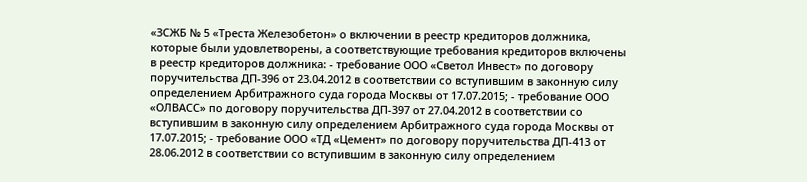«ЗСЖБ № 5 «Треста Железобетон» о включении в реестр кредиторов должника, которые были удовлетворены, а соответствующие требования кредиторов включены в реестр кредиторов должника: - требование ООО «Светол Инвест» по договору поручительства ДП-396 от 23.04.2012 в соответствии со вступившим в законную силу определением Арбитражного суда города Москвы от 17.07.2015; - требование ООО «ОЛВАСС» по договору поручительства ДП-397 от 27.04.2012 в соответствии со вступившим в законную силу определением Арбитражного суда города Москвы от 17.07.2015; - требование ООО «ТД «Цемент» по договору поручительства ДП-413 от 28.06.2012 в соответствии со вступившим в законную силу определением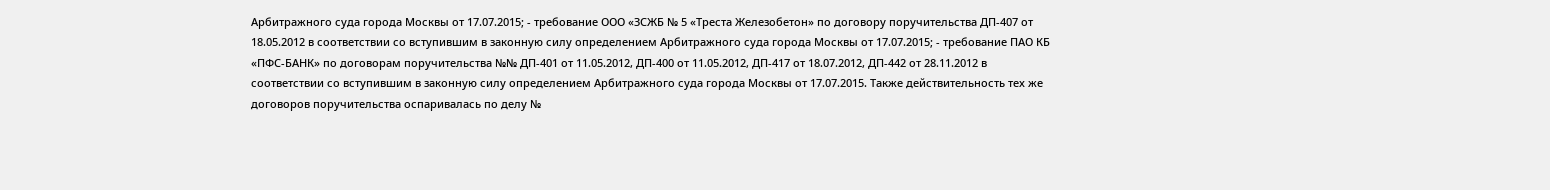Арбитражного суда города Москвы от 17.07.2015; - требование ООО «ЗСЖБ № 5 «Треста Железобетон» по договору поручительства ДП-407 от 18.05.2012 в соответствии со вступившим в законную силу определением Арбитражного суда города Москвы от 17.07.2015; - требование ПАО КБ «ПФС-БАНК» по договорам поручительства №№ ДП-401 от 11.05.2012, ДП-400 от 11.05.2012, ДП-417 от 18.07.2012, ДП-442 от 28.11.2012 в соответствии со вступившим в законную силу определением Арбитражного суда города Москвы от 17.07.2015. Также действительность тех же договоров поручительства оспаривалась по делу №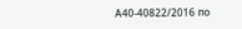А40-40822/2016 по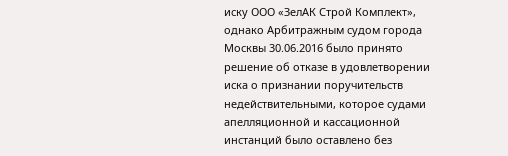иску ООО «ЗелАК Строй Комплект», однако Арбитражным судом города Москвы 30.06.2016 было принято решение об отказе в удовлетворении иска о признании поручительств недействительными, которое судами апелляционной и кассационной инстанций было оставлено без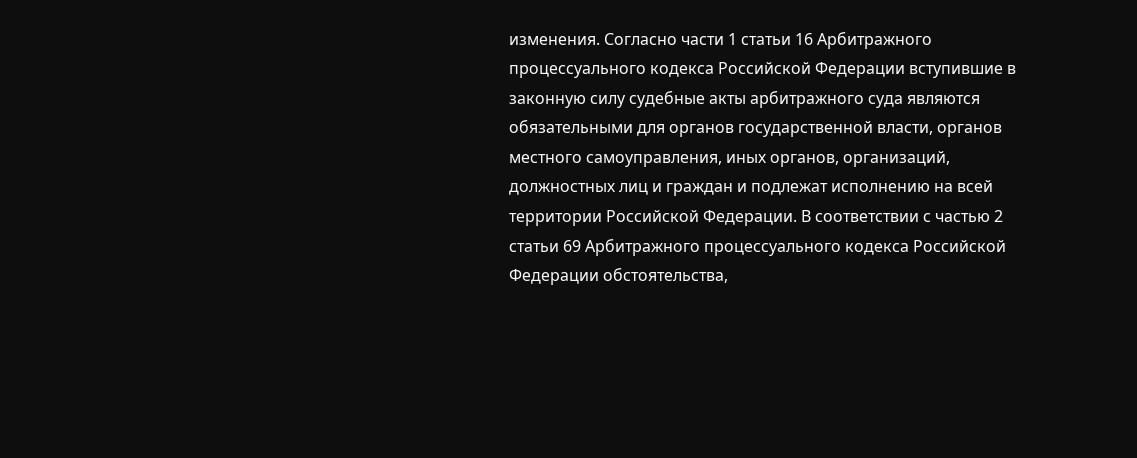изменения. Согласно части 1 статьи 16 Арбитражного процессуального кодекса Российской Федерации вступившие в законную силу судебные акты арбитражного суда являются обязательными для органов государственной власти, органов местного самоуправления, иных органов, организаций, должностных лиц и граждан и подлежат исполнению на всей территории Российской Федерации. В соответствии с частью 2 статьи 69 Арбитражного процессуального кодекса Российской Федерации обстоятельства,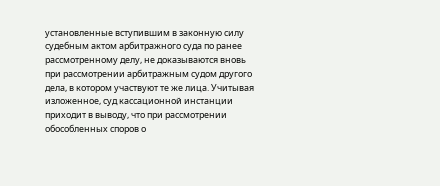установленные вступившим в законную силу судебным актом арбитражного суда по ранее рассмотренному делу, не доказываются вновь при рассмотрении арбитражным судом другого дела, в котором участвуют те же лица. Учитывая изложенное, суд кассационной инстанции приходит в выводу, что при рассмотрении обособленных споров о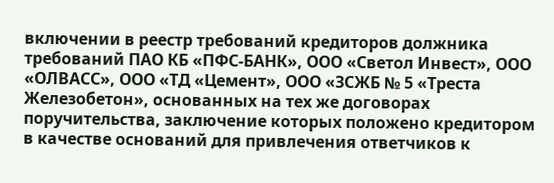включении в реестр требований кредиторов должника требований ПАО КБ «ПФС-БАНК», ООО «Светол Инвест», ООО «ОЛВАСС», ООО «ТД «Цемент», ООО «ЗСЖБ № 5 «Треста Железобетон», основанных на тех же договорах поручительства, заключение которых положено кредитором в качестве оснований для привлечения ответчиков к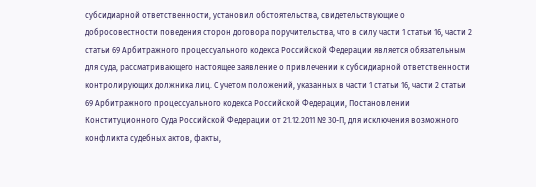субсидиарной ответственности, установил обстоятельства, свидетельствующие о добросовестности поведения сторон договора поручительства, что в силу части 1 статьи 16, части 2 статьи 69 Арбитражного процессуального кодекса Российской Федерации является обязательным для суда, рассматривающего настоящее заявление о привлечении к субсидиарной ответственности контролирующих должника лиц. С учетом положений, указанных в части 1 статьи 16, части 2 статьи 69 Арбитражного процессуального кодекса Российской Федерации, Постановлении Конституционного Суда Российской Федерации от 21.12.2011 № 30-П, для исключения возможного конфликта судебных актов, факты,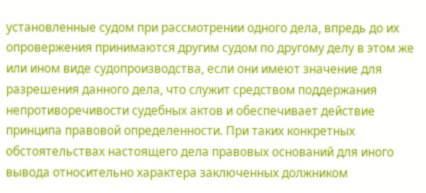установленные судом при рассмотрении одного дела, впредь до их опровержения принимаются другим судом по другому делу в этом же или ином виде судопроизводства, если они имеют значение для разрешения данного дела, что служит средством поддержания непротиворечивости судебных актов и обеспечивает действие принципа правовой определенности. При таких конкретных обстоятельствах настоящего дела правовых оснований для иного вывода относительно характера заключенных должником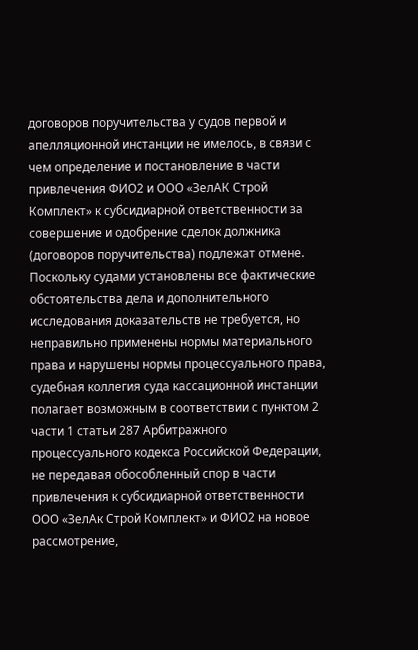договоров поручительства у судов первой и апелляционной инстанции не имелось, в связи с чем определение и постановление в части привлечения ФИО2 и ООО «ЗелАК Строй Комплект» к субсидиарной ответственности за совершение и одобрение сделок должника (договоров поручительства) подлежат отмене. Поскольку судами установлены все фактические обстоятельства дела и дополнительного исследования доказательств не требуется, но неправильно применены нормы материального права и нарушены нормы процессуального права, судебная коллегия суда кассационной инстанции полагает возможным в соответствии с пунктом 2 части 1 статьи 287 Арбитражного процессуального кодекса Российской Федерации, не передавая обособленный спор в части привлечения к субсидиарной ответственности ООО «ЗелАк Строй Комплект» и ФИО2 на новое рассмотрение,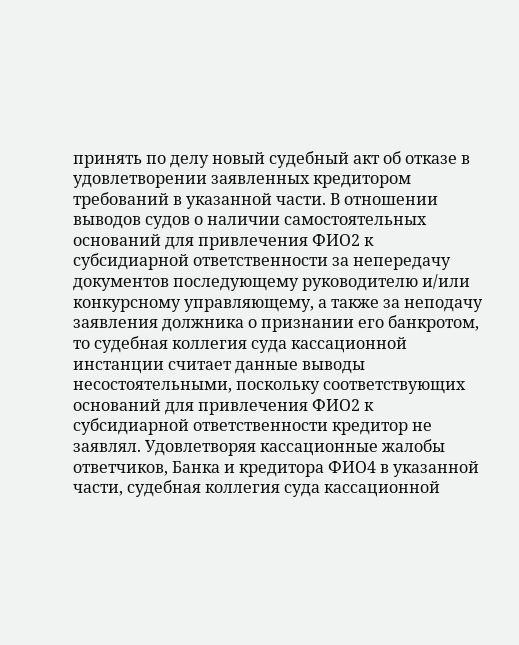принять по делу новый судебный акт об отказе в удовлетворении заявленных кредитором требований в указанной части. В отношении выводов судов о наличии самостоятельных оснований для привлечения ФИО2 к субсидиарной ответственности за непередачу документов последующему руководителю и/или конкурсному управляющему, а также за неподачу заявления должника о признании его банкротом, то судебная коллегия суда кассационной инстанции считает данные выводы несостоятельными, поскольку соответствующих оснований для привлечения ФИО2 к субсидиарной ответственности кредитор не заявлял. Удовлетворяя кассационные жалобы ответчиков, Банка и кредитора ФИО4 в указанной части, судебная коллегия суда кассационной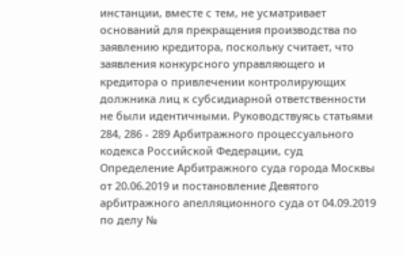инстанции, вместе с тем, не усматривает оснований для прекращения производства по заявлению кредитора, поскольку считает, что заявления конкурсного управляющего и кредитора о привлечении контролирующих должника лиц к субсидиарной ответственности не были идентичными. Руководствуясь статьями 284, 286 - 289 Арбитражного процессуального кодекса Российской Федерации, суд Определение Арбитражного суда города Москвы от 20.06.2019 и постановление Девятого арбитражного апелляционного суда от 04.09.2019 по делу №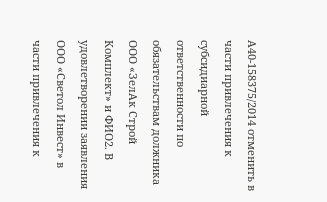А40-158375/2014 отменить в части привлечения к субсидиарной ответственности по обязательствам должника ООО «ЗелАк Строй Комплект» и ФИО2. В удовлетворении заявления ООО «Светол Инвест» в части привлечения к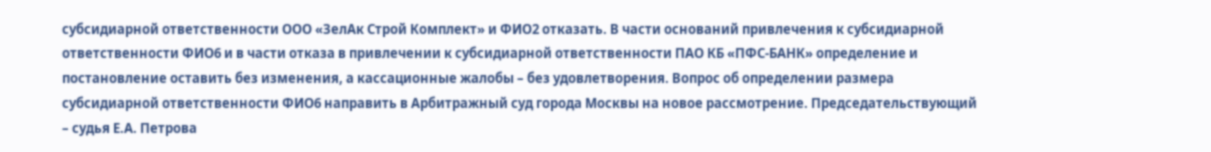субсидиарной ответственности ООО «ЗелАк Строй Комплект» и ФИО2 отказать. В части оснований привлечения к субсидиарной ответственности ФИО6 и в части отказа в привлечении к субсидиарной ответственности ПАО КБ «ПФС-БАНК» определение и постановление оставить без изменения, а кассационные жалобы – без удовлетворения. Вопрос об определении размера субсидиарной ответственности ФИО6 направить в Арбитражный суд города Москвы на новое рассмотрение. Председательствующий – судья Е.А. Петрова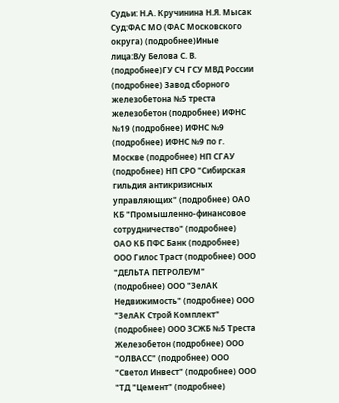Судьи: Н.А. Кручинина Н.Я. Мысак Суд:ФАС МО (ФАС Московского округа) (подробнее)Иные лица:В/у Белова С. В. (подробнее)ГУ СЧ ГСУ МВД России (подробнее) Завод сборного железобетона №5 треста железобетон (подробнее) ИФНС №19 (подробнее) ИФНС №9 (подробнее) ИФНС №9 по г. Москве (подробнее) НП СГАУ (подробнее) НП СРО "Сибирская гильдия антикризисных управляющих" (подробнее) ОАО КБ "Промышленно-финансовое сотрудничество" (подробнее) ОАО КБ ПФС Банк (подробнее) ООО Гилос Траст (подробнее) ООО "ДЕЛЬТА ПЕТРОЛЕУМ" (подробнее) ООО "ЗелАК Недвижимость" (подробнее) ООО "ЗелАК Строй Комплект" (подробнее) ООО ЗСЖБ №5 Треста Железобетон (подробнее) ООО "ОЛВАСС" (подробнее) ООО "Светол Инвест" (подробнее) ООО "ТД "Цемент" (подробнее)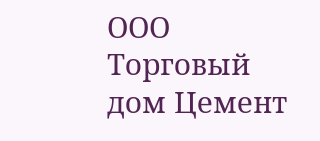ООО Торговый дом Цемент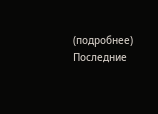(подробнее) Последние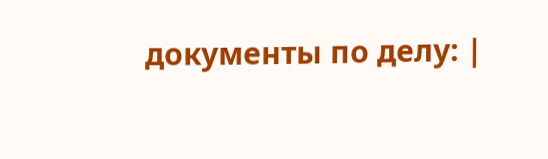документы по делу: |